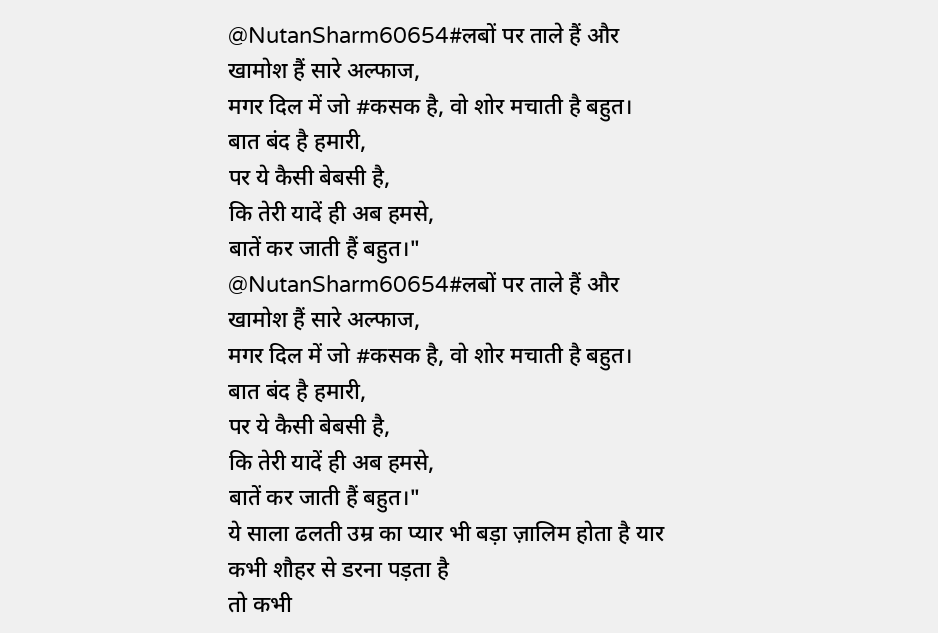@NutanSharm60654#लबों पर ताले हैं और
खामोश हैं सारे अल्फाज,
मगर दिल में जो #कसक है, वो शोर मचाती है बहुत।
बात बंद है हमारी,
पर ये कैसी बेबसी है,
कि तेरी यादें ही अब हमसे,
बातें कर जाती हैं बहुत।"
@NutanSharm60654#लबों पर ताले हैं और
खामोश हैं सारे अल्फाज,
मगर दिल में जो #कसक है, वो शोर मचाती है बहुत।
बात बंद है हमारी,
पर ये कैसी बेबसी है,
कि तेरी यादें ही अब हमसे,
बातें कर जाती हैं बहुत।"
ये साला ढलती उम्र का प्यार भी बड़ा ज़ालिम होता है यार
कभी शौहर से डरना पड़ता है
तो कभी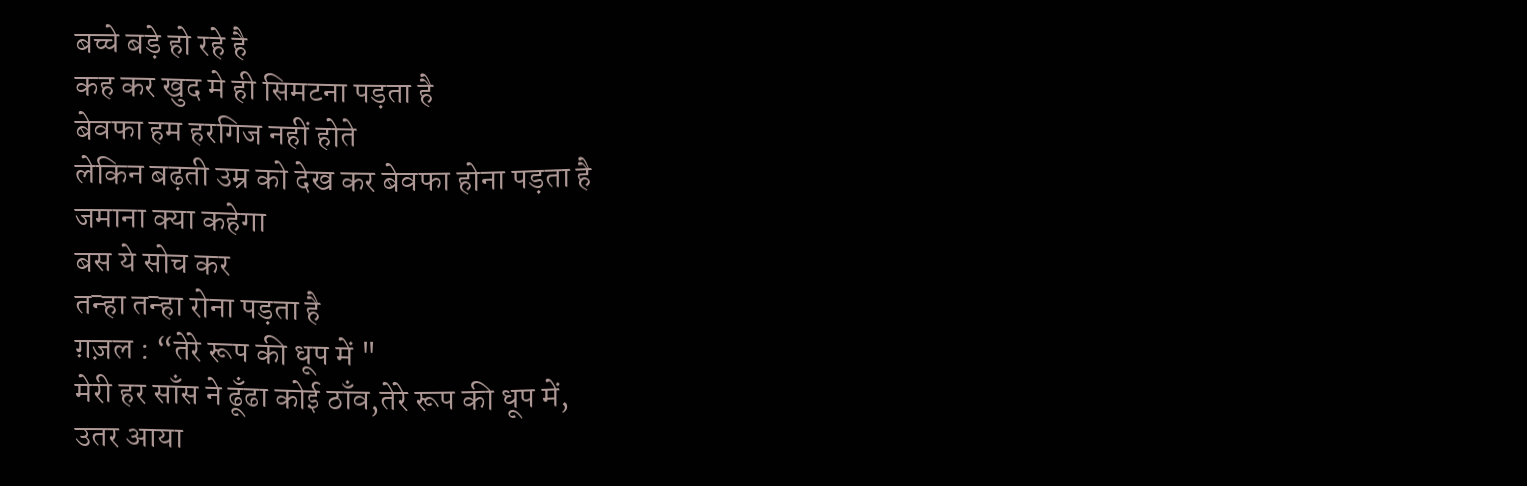बच्चे बड़े हो रहे है
कह कर खुद मे ही सिमटना पड़ता है
बेवफा हम हरगिज नहीं होते
लेकिन बढ़ती उम्र को देख कर बेवफा होना पड़ता है
जमाना क्या कहेगा
बस ये सोच कर
तन्हा तन्हा रोना पड़ता है
ग़ज़ल : “तेरे रूप की धूप में "
मेरी हर साँस ने ढूँढा कोई ठाँव,तेरे रूप की धूप में,
उतर आया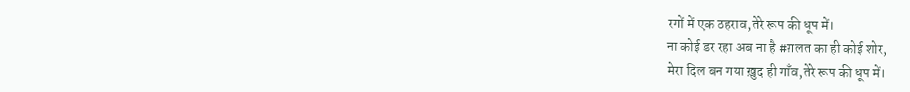रगों में एक ठहराव,तेरे रूप की धूप में।
ना कोई डर रहा अब ना है #ग़लत का ही कोई शोर,
मेरा दिल बन गया ख़ुद ही गाँव,तेरे रूप की धूप में।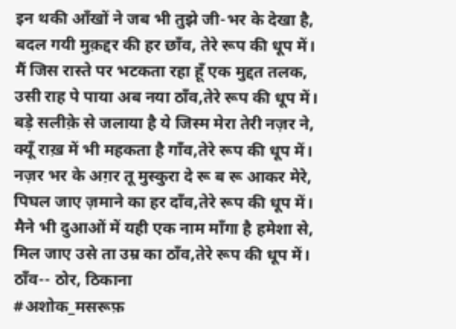इन थकी आँखों ने जब भी तुझे जी-भर के देखा है,
बदल गयी मुक़द्दर की हर छाँव, तेरे रूप की धूप में।
मैं जिस रास्ते पर भटकता रहा हूँ एक मुद्दत तलक,
उसी राह पे पाया अब नया ठाँव,तेरे रूप की धूप में।
बड़े सलीक़े से जलाया है ये जिस्म मेरा तेरी नज़र ने,
क्यूँ राख़ में भी महकता है गाँव,तेरे रूप की धूप में।
नज़र भर के अग़र तू मुस्कुरा दे रू ब रू आकर मेरे,
पिघल जाए ज़माने का हर दाँव,तेरे रूप की धूप में।
मैने भी दुआओं में यही एक नाम माँगा है हमेशा से,
मिल जाए उसे ता उम्र का ठाँव,तेरे रूप की धूप में।
ठाँव-- ठोर, ठिकाना
#अशोक_मसरूफ़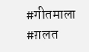#गीतमाला #ग़लत